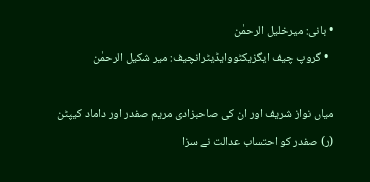• بانی: میرخلیل الرحمٰن
  • گروپ چیف ایگزیکٹووایڈیٹرانچیف: میر شکیل الرحمٰن

میاں نواز شریف اور ان کی صاحبزادی مریم صفدر اور داماد کیپٹن (ر) صفدر کو احتساب عدالت نے سزا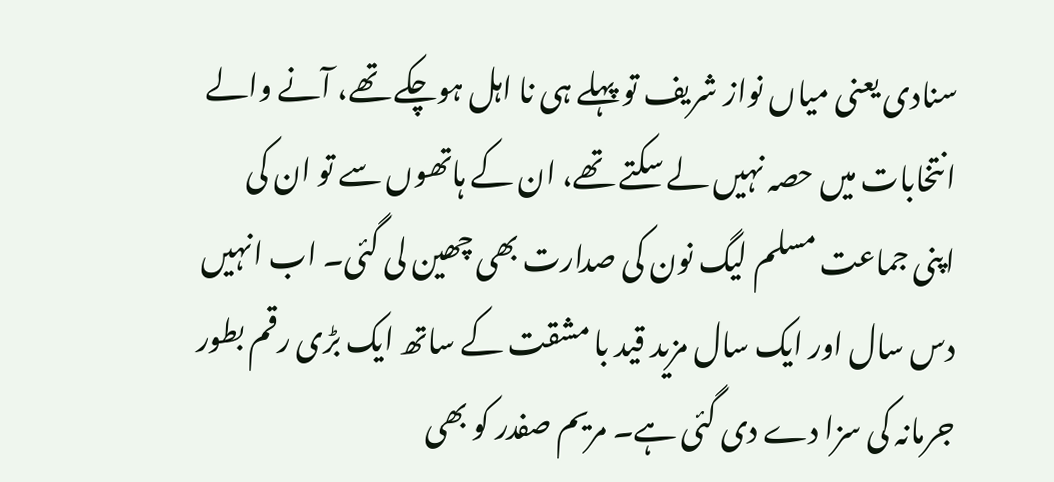سنادی یعنی میاں نواز شریف تو پہلے ہی نا اہل ہوچکے تھے، آنے والے انتخابات میں حصہ نہیں لے سکتے تھے، ان کے ہاتھوں سے تو ان کی اپنی جماعت مسلم لیگ نون کی صدارت بھی چھین لی گئی۔ اب انہیں دس سال اور ایک سال مزید قید با مشقت کے ساتھ ایک بڑی رقم بطور جرمانہ کی سزا دے دی گئی ہے۔ مریم صفدر کو بھی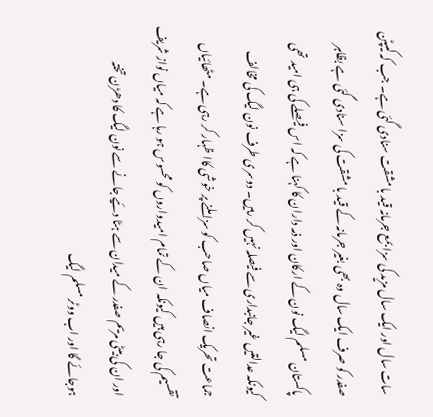سات سال اور ایک سال مزید کی سزا بمع جرمانہ قید با مشقت سنادی گئی ہے۔ جب کہ کیپٹن صفدر کو صرف ایک سال وہ بھی بغیر جرمانہ کے قید با مشقت کی سزا سنادی گئی ہے بظاہر پاکستان مسلم لیگ نون کے ارکان اور ذمہ داران کا کہنا ہے کہ اس فیصلے کی ہی امید تھی کیونکہ عدالتیں غیر جانبداری سے فیصلہ نہیں کر رہیں۔ دوسری طرف نون لیگ کی مخالف جماعت تحریک انصاف میاں صاحب کو سزا ملنے پر خوشی کاا ظہار کر رہی ہے۔ مٹھائیاں تقسیم کی جا رہی ہیں کیونکہ ان کے تمام امیدواروں کو محسوس ہو رہا ہے کہ میاں نواز شریف اور ان کی بیٹی مریم صفدر کے میدان سے ہٹا دئیے جانے سے نون لیگ کا دھڑن تختہ ہوجائے گا اور اب ووٹر مسلم لیگ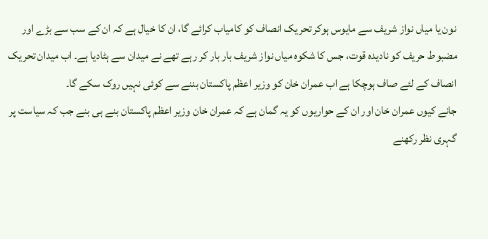نون یا میاں نواز شریف سے مایوس ہوکر تحریک انصاف کو کامیاب کرائے گا، ان کا خیال ہے کہ ان کے سب سے بڑے اور مضبوط حریف کو نادیدہ قوت، جس کا شکوہ میاں نواز شریف بار بار کر رہے تھے نے میدان سے ہٹادیا ہے۔ اب میدان تحریک انصاف کے لئے صاف ہوچکا ہے اب عمران خان کو وزیر اعظم پاکستان بننے سے کوئی نہیں روک سکے گا۔
جانے کیوں عمران خان اور ان کے حواریوں کو یہ گمان ہے کہ عمران خان وزیر اعظم پاکستان بنے ہی بنے جب کہ سیاست پر گہری نظر رکھنے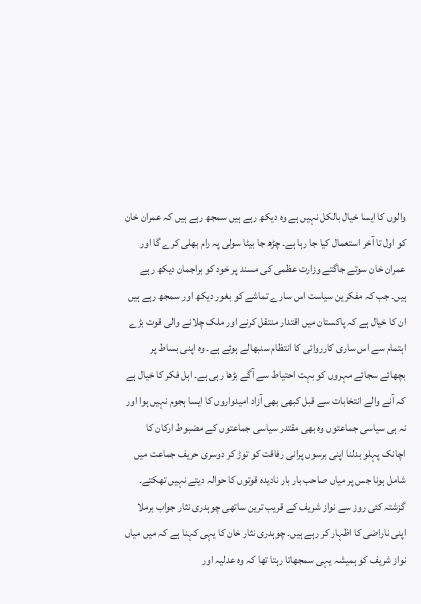والوں کا ایسا خیال بالکل نہیں ہے وہ دیکھ رہے ہیں سمجھ رہے ہیں کہ عمران خان کو اول تا آخر استعمال کیا جا رہا ہے۔ چڑھ جا بیٹا سولی پہ رام بھلی کرے گا اور عمران خان سوتے جاگتے وزارت عظمی کی مسند پر خود کو براجمان دیکھ رہے ہیں۔ جب کہ مفکرین سیاست اس سارے تماشے کو بغور دیکھ اور سمجھ رہے ہیں ان کا خیال ہے کہ پاکستان میں اقتدار منتقل کرنے اور ملک چلانے والی قوت بڑے اہتمام سے اس ساری کارروائی کا انتظام سنبھالے ہوئے ہے۔ وہ اپنی بساط پر بچھائے سجائے مہروں کو بہت احتیاط سے آگے بڑھا رہی ہے۔ اہل فکر کا خیال ہے کہ آنے والے انتخابات سے قبل کبھی بھی آزاد امیدواروں کا ایسا ہجوم نہیں ہوا اور نہ ہی سیاسی جماعتوں وہ بھی مقتدر سیاسی جماعتوں کے مضبوط ارکان کا اچانک پہلو بدلنا اپنی برسوں پرانی رفاقت کو توڑ کر دوسری حریف جماعت میں شامل ہونا جس پر میاں صاحب بار بار نادیدہ قوتوں کا حوالہ دیتے نہیں تھکتے۔
گزشتہ کئی روز سے نواز شریف کے قریب ترین ساتھی چوہدری نثار جواب برملا اپنی ناراضی کا اظہار کر رہے ہیں۔ چوہدری نثار خان کا یہی کہنا ہے کہ میں میاں نواز شریف کو ہمیشہ یہی سمجھاتا رہتا تھا کہ وہ عدلیہ اور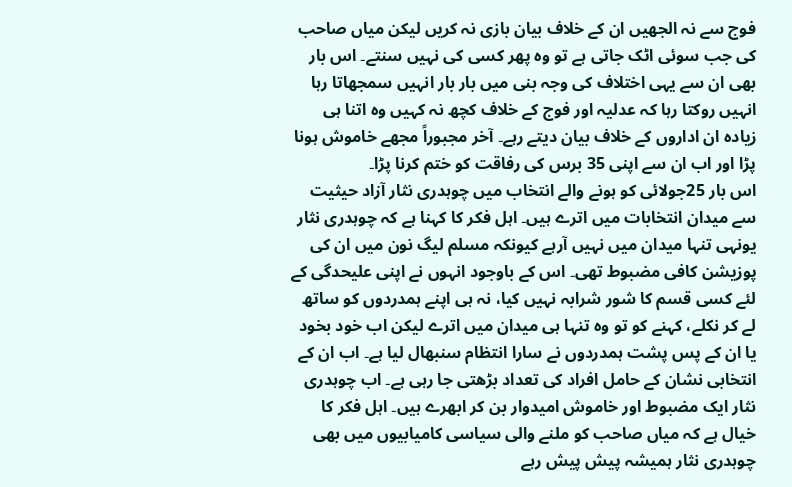فوج سے نہ الجھیں ان کے خلاف بیان بازی نہ کریں لیکن میاں صاحب کی جب سوئی اٹک جاتی ہے تو وہ پھر کسی کی نہیں سنتے۔ اس بار بھی ان سے یہی اختلاف کی وجہ بنی میں بار بار انہیں سمجھاتا رہا انہیں روکتا رہا کہ عدلیہ اور فوج کے خلاف کچھ نہ کہیں وہ اتنا ہی زیادہ ان اداروں کے خلاف بیان دیتے رہے۔ آخر مجبوراً مجھے خاموش ہونا پڑا اور اب ان سے اپنی 35 برس کی رفاقت کو ختم کرنا پڑا۔
اس بار 25جولائی کو ہونے والے انتخاب میں چوہدری نثار آزاد حیثیت سے میدان انتخابات میں اترے ہیں۔ اہل فکر کا کہنا ہے کہ چوہدری نثار یونہی تنہا میدان میں نہیں آرہے کیونکہ مسلم لیگ نون میں ان کی پوزیشن کافی مضبوط تھی۔ اس کے باوجود انہوں نے اپنی علیحدگی کے لئے کسی قسم کا شور شرابہ نہیں کیا، نہ ہی اپنے ہمدردوں کو ساتھ لے کر نکلے، کہنے کو تو وہ تنہا ہی میدان میں اترے لیکن اب خود بخود یا ان کے پس پشت ہمدردوں نے سارا انتظام سنبھال لیا ہے۔ اب ان کے انتخابی نشان کے حامل افراد کی تعداد بڑھتی جا رہی ہے۔ اب چوہدری نثار ایک مضبوط اور خاموش امیدوار بن کر ابھرے ہیں۔ اہل فکر کا خیال ہے کہ میاں صاحب کو ملنے والی سیاسی کامیابیوں میں بھی چوہدری نثار ہمیشہ پیش پیش رہے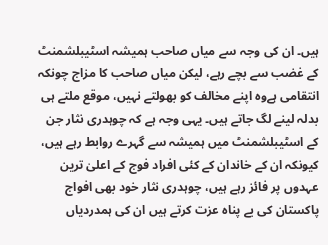ہیں۔ ان کی وجہ سے میاں صاحب ہمیشہ اسٹیبلشمنٹ کے غضب سے بچے رہے، لیکن میاں صاحب کا مزاج چونکہ انتقامی ہےوہ اپنے مخالف کو بھولتے نہیں، موقع ملتے ہی بدلہ لینے لگ جاتے ہیں۔ یہی وجہ ہے کہ چوہدری نثار جن کے اسٹیبلشمنٹ میں ہمیشہ سے گہرے روابط رہے ہیں، کیونکہ ان کے خاندان کے کئی افراد فوج کے اعلیٰ ترین عہدوں پر فائز رہے ہیں، چوہدری نثار خود بھی افواج پاکستان کی بے پناہ عزت کرتے ہیں ان کی ہمدردیاں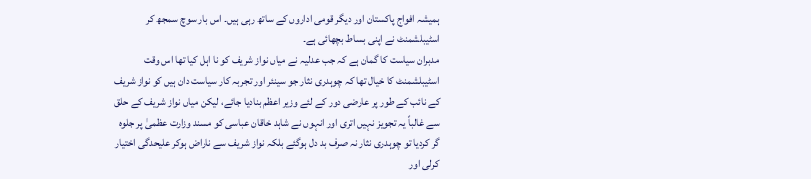ہمیشہ افواج پاکستان اور دیگر قومی اداروں کے ساتھ رہی ہیں۔ اس بار سوچ سمجھ کر اسٹیبلشمنٹ نے اپنی بساط بچھائی ہے۔
مدبران سیاست کا گمان ہے کہ جب عدلیہ نے میاں نواز شریف کو نا اہل کیا تھا اس وقت اسٹیبلشمنٹ کا خیال تھا کہ چوہدری نثار جو سینئر اور تجربہ کار سیاست دان ہیں کو نواز شریف کے نائب کے طور پر عارضی دور کے لئے وزیر اعظم بنادیا جائے، لیکن میاں نواز شریف کے حلق سے غالباً یہ تجویز نہیں اتری اور انہوں نے شاہد خاقان عباسی کو مسند وزارت عظمیٰ پر جلوہ گر کردیا تو چوہدری نثار نہ صرف بد دل ہوگئے بلکہ نواز شریف سے ناراض ہوکر علیحدگی اختیار کرلی اور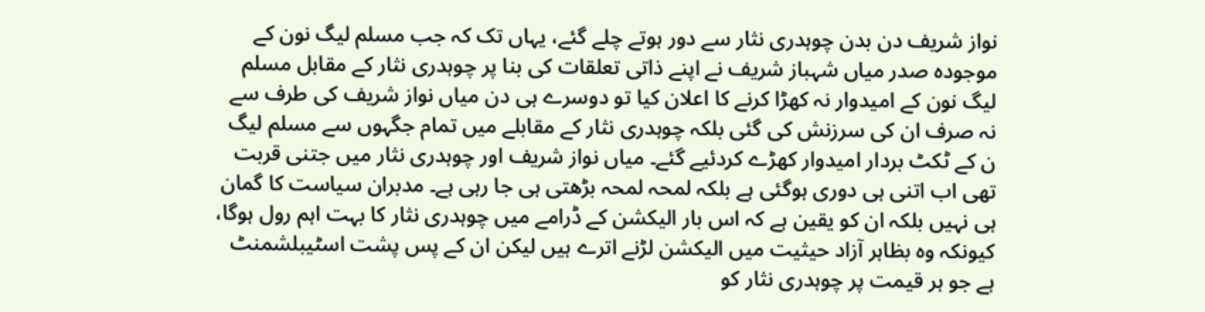نواز شریف دن بدن چوہدری نثار سے دور ہوتے چلے گئے، یہاں تک کہ جب مسلم لیگ نون کے موجودہ صدر میاں شہباز شریف نے اپنے ذاتی تعلقات کی بنا پر چوہدری نثار کے مقابل مسلم لیگ نون کے امیدوار نہ کھڑا کرنے کا اعلان کیا تو دوسرے ہی دن میاں نواز شریف کی طرف سے نہ صرف ان کی سرزنش کی گئی بلکہ چوہدری نثار کے مقابلے میں تمام جگہوں سے مسلم لیگ ن کے ٹکٹ بردار امیدوار کھڑے کردئیے گئے۔ میاں نواز شریف اور چوہدری نثار میں جتنی قربت تھی اب اتنی ہی دوری ہوگئی ہے بلکہ لمحہ لمحہ بڑھتی ہی جا رہی ہے۔ مدبران سیاست کا گمان ہی نہیں بلکہ ان کو یقین ہے کہ اس بار الیکشن کے ڈرامے میں چوہدری نثار کا بہت اہم رول ہوگا، کیونکہ وہ بظاہر آزاد حیثیت میں الیکشن لڑنے اترے ہیں لیکن ان کے پس پشت اسٹیبلشمنٹ ہے جو ہر قیمت پر چوہدری نثار کو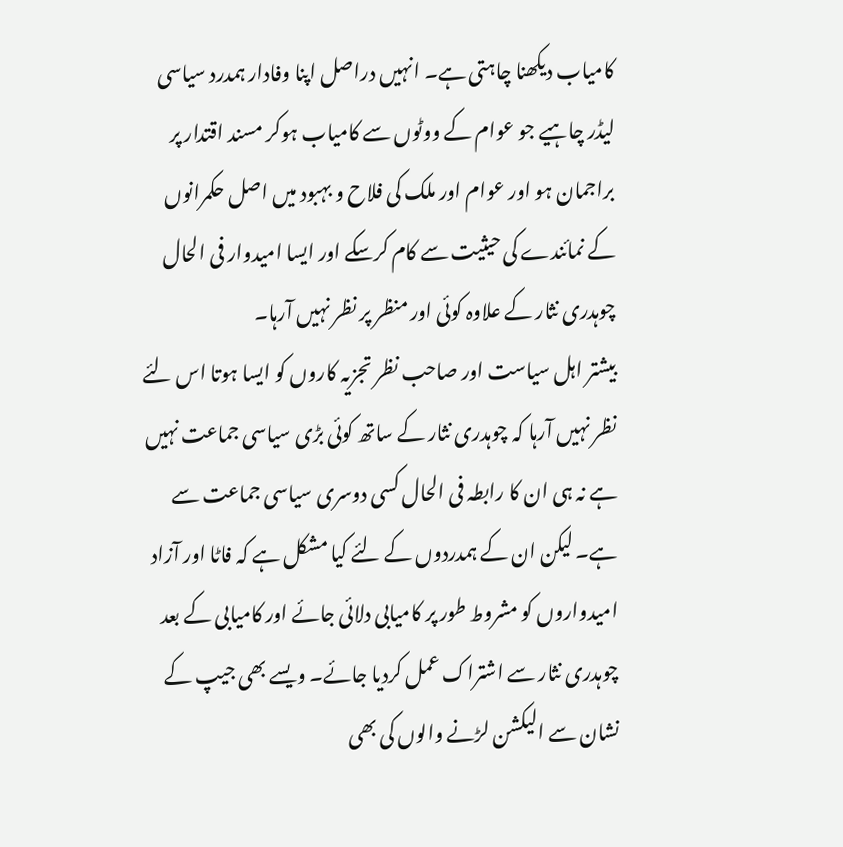کامیاب دیکھنا چاہتی ہے۔ انہیں دراصل اپنا وفادار ہمدرد سیاسی لیڈر چاہیے جو عوام کے ووٹوں سے کامیاب ہوکر مسند اقتدار پر براجمان ہو اور عوام اور ملک کی فلاح و بہبود میں اصل حکمرانوں کے نمائندے کی حیثیت سے کام کرسکے اور ایسا امیدوار فی الحال چوہدری نثار کے علاوہ کوئی اور منظر پر نظر نہیں آرہا۔
بیشتر اہل سیاست اور صاحب نظر تجزیہ کاروں کو ایسا ہوتا اس لئے نظر نہیں آرہا کہ چوہدری نثار کے ساتھ کوئی بڑی سیاسی جماعت نہیں ہے نہ ہی ان کا رابطہ فی الحال کسی دوسری سیاسی جماعت سے ہے۔ لیکن ان کے ہمدردوں کے لئے کیا مشکل ہے کہ فاٹا اور آزاد امیدواروں کو مشروط طور پر کامیابی دلائی جائے اور کامیابی کے بعد چوہدری نثار سے اشتراک عمل کردیا جائے۔ ویسے بھی جیپ کے نشان سے الیکشن لڑنے والوں کی بھی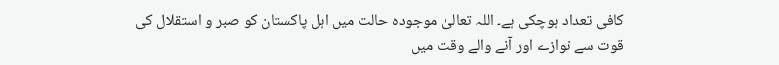کافی تعداد ہوچکی ہے۔ اللہ تعالیٰ موجودہ حالت میں اہل پاکستان کو صبر و استقلال کی قوت سے نوازے اور آنے والے وقت میں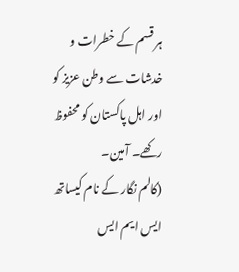ہر قسم کے خطرات و خدشات سے وطن عزیز کو اور اہل پاکستان کو محفوظ رکھے۔ آمین۔
(کالم نگار کے نام کیساتھ ایس ایم ایس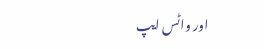اور واٹس ایپ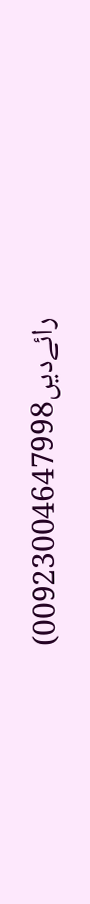رائےدیں00923004647998)